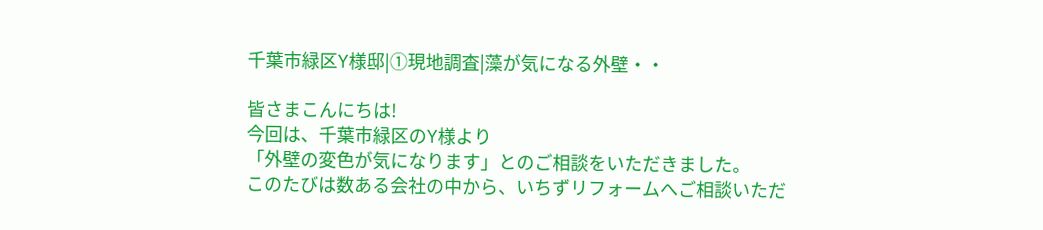千葉市緑区Y様邸|①現地調査|藻が気になる外壁・・

皆さまこんにちは!
今回は、千葉市緑区のY様より
「外壁の変色が気になります」とのご相談をいただきました。
このたびは数ある会社の中から、いちずリフォームへご相談いただ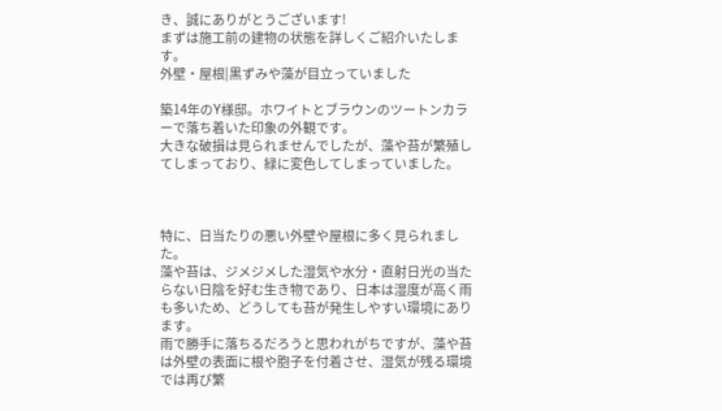き、誠にありがとうございます!
まずは施工前の建物の状態を詳しくご紹介いたします。
外壁・屋根|黒ずみや藻が目立っていました

築14年のY様邸。ホワイトとブラウンのツートンカラーで落ち着いた印象の外観です。
大きな破損は見られませんでしたが、藻や苔が繁殖してしまっており、緑に変色してしまっていました。



特に、日当たりの悪い外壁や屋根に多く見られました。
藻や苔は、ジメジメした湿気や水分・直射日光の当たらない日陰を好む生き物であり、日本は湿度が高く雨も多いため、どうしても苔が発生しやすい環境にあります。
雨で勝手に落ちるだろうと思われがちですが、藻や苔は外壁の表面に根や胞子を付着させ、湿気が残る環境では再び繁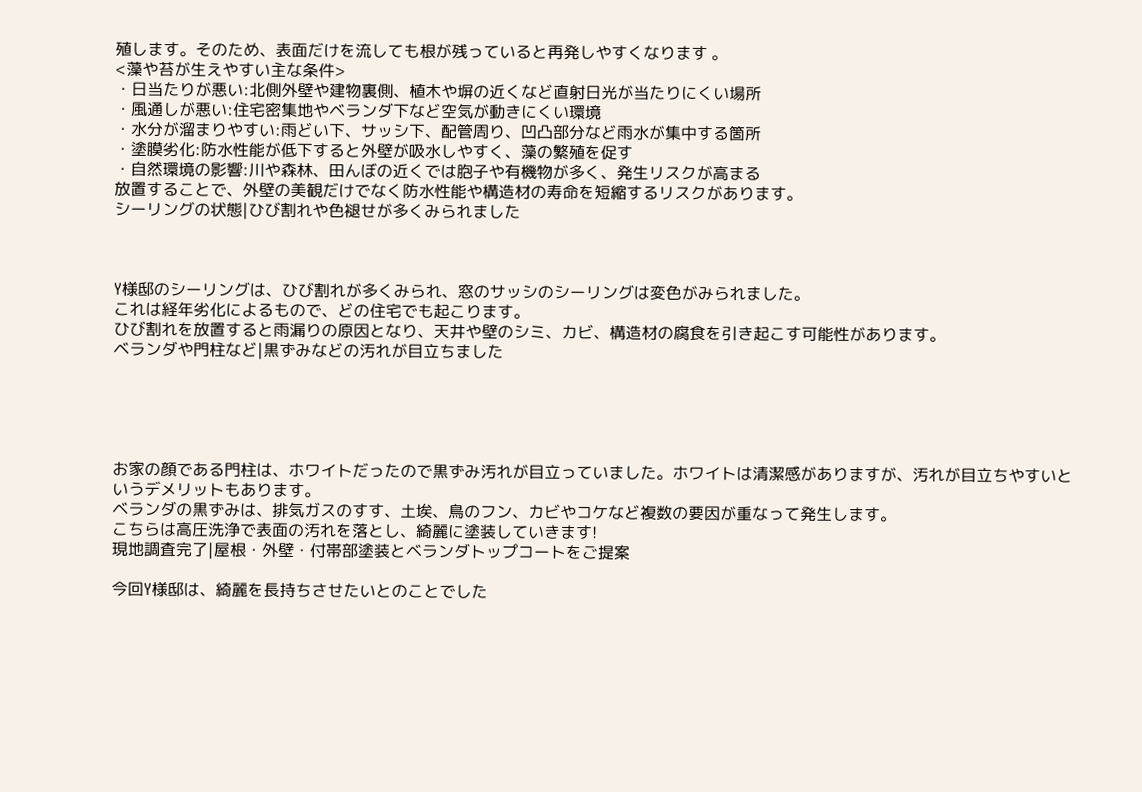殖します。そのため、表面だけを流しても根が残っていると再発しやすくなります 。
<藻や苔が生えやすい主な条件>
・日当たりが悪い:北側外壁や建物裏側、植木や塀の近くなど直射日光が当たりにくい場所
・風通しが悪い:住宅密集地やベランダ下など空気が動きにくい環境
・水分が溜まりやすい:雨どい下、サッシ下、配管周り、凹凸部分など雨水が集中する箇所
・塗膜劣化:防水性能が低下すると外壁が吸水しやすく、藻の繁殖を促す
・自然環境の影響:川や森林、田んぼの近くでは胞子や有機物が多く、発生リスクが高まる
放置することで、外壁の美観だけでなく防水性能や構造材の寿命を短縮するリスクがあります。
シーリングの状態|ひび割れや色褪せが多くみられました



Y様邸のシーリングは、ひび割れが多くみられ、窓のサッシのシーリングは変色がみられました。
これは経年劣化によるもので、どの住宅でも起こります。
ひび割れを放置すると雨漏りの原因となり、天井や壁のシミ、カビ、構造材の腐食を引き起こす可能性があります。
ベランダや門柱など|黒ずみなどの汚れが目立ちました





お家の顔である門柱は、ホワイトだったので黒ずみ汚れが目立っていました。ホワイトは清潔感がありますが、汚れが目立ちやすいというデメリットもあります。
ベランダの黒ずみは、排気ガスのすす、土埃、鳥のフン、カビやコケなど複数の要因が重なって発生します。
こちらは高圧洗浄で表面の汚れを落とし、綺麗に塗装していきます!
現地調査完了|屋根・外壁・付帯部塗装とベランダトップコートをご提案

今回Y様邸は、綺麗を長持ちさせたいとのことでした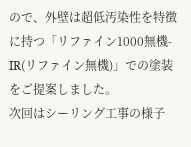ので、外壁は超低汚染性を特徴に持つ「リファイン1000無機-IR(リファイン無機)」での塗装をご提案しました。
次回はシーリング工事の様子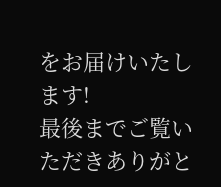をお届けいたします!
最後までご覧いただきありがと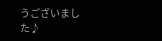うございました♪